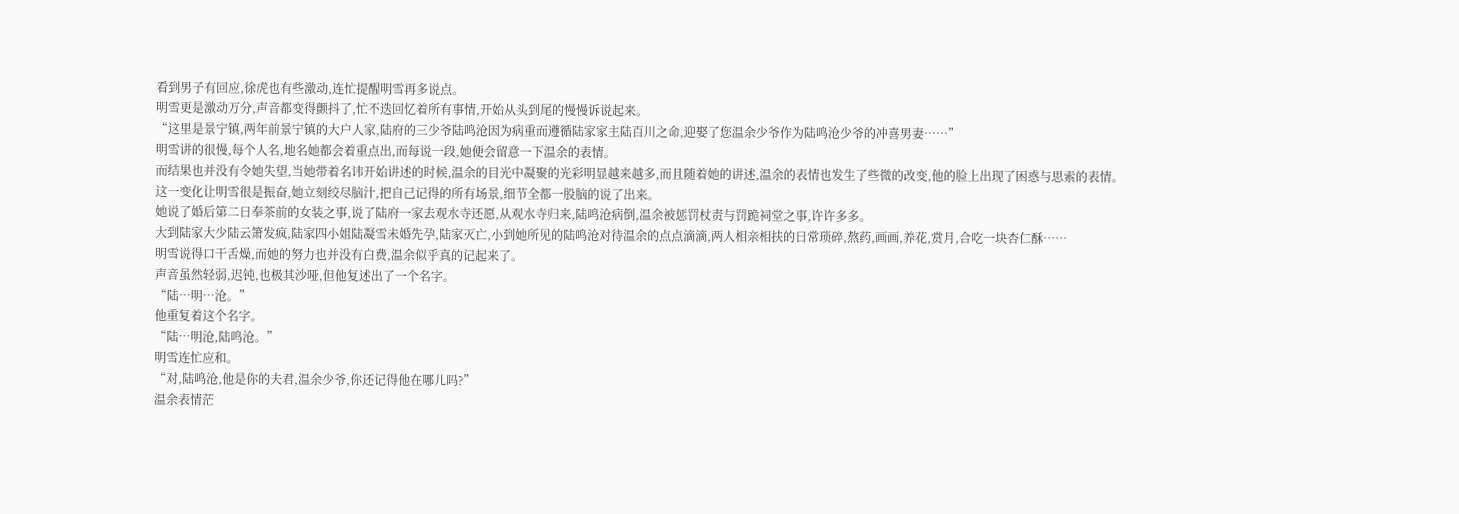看到男子有回应,徐虎也有些激动,连忙提醒明雪再多说点。
明雪更是激动万分,声音都变得颤抖了,忙不迭回忆着所有事情,开始从头到尾的慢慢诉说起来。
“这里是景宁镇,两年前景宁镇的大户人家,陆府的三少爷陆鸣沧因为病重而遵循陆家家主陆百川之命,迎娶了您温余少爷作为陆鸣沧少爷的冲喜男妻……”
明雪讲的很慢,每个人名,地名她都会着重点出,而每说一段,她便会留意一下温余的表情。
而结果也并没有令她失望,当她带着名讳开始讲述的时候,温余的目光中凝聚的光彩明显越来越多,而且随着她的讲述,温余的表情也发生了些微的改变,他的脸上出现了困惑与思索的表情。
这一变化让明雪很是振奋,她立刻绞尽脑汁,把自己记得的所有场景,细节全都一股脑的说了出来。
她说了婚后第二日奉茶前的女装之事,说了陆府一家去观水寺还愿,从观水寺归来,陆鸣沧病倒,温余被惩罚杖责与罚跪祠堂之事,许许多多。
大到陆家大少陆云箫发疯,陆家四小姐陆凝雪未婚先孕,陆家灭亡,小到她所见的陆鸣沧对待温余的点点滴滴,两人相亲相扶的日常琐碎,熬药,画画,养花,赏月,合吃一块杏仁酥……
明雪说得口干舌燥,而她的努力也并没有白费,温余似乎真的记起来了。
声音虽然轻弱,迟钝,也极其沙哑,但他复述出了一个名字。
“陆…明…沧。”
他重复着这个名字。
“陆…明沧,陆鸣沧。”
明雪连忙应和。
“对,陆鸣沧,他是你的夫君,温余少爷,你还记得他在哪儿吗?”
温余表情茫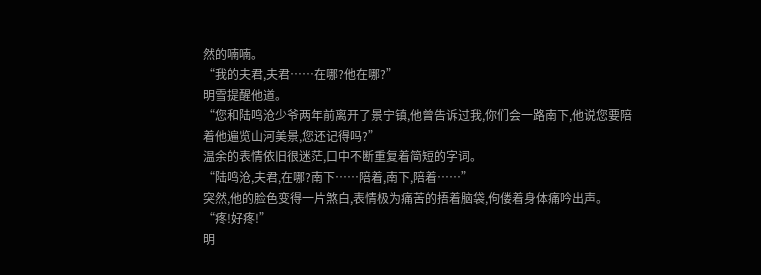然的喃喃。
“我的夫君,夫君……在哪?他在哪?”
明雪提醒他道。
“您和陆鸣沧少爷两年前离开了景宁镇,他曾告诉过我,你们会一路南下,他说您要陪着他遍览山河美景,您还记得吗?”
温余的表情依旧很迷茫,口中不断重复着简短的字词。
“陆鸣沧,夫君,在哪?南下……陪着,南下,陪着……”
突然,他的脸色变得一片煞白,表情极为痛苦的捂着脑袋,佝偻着身体痛吟出声。
“疼!好疼!”
明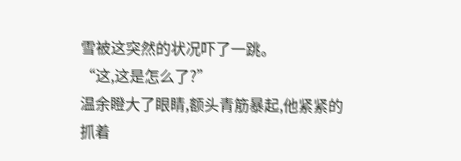雪被这突然的状况吓了一跳。
“这,这是怎么了?”
温余瞪大了眼睛,额头青筋暴起,他紧紧的抓着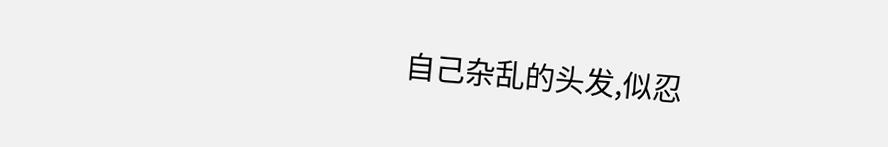自己杂乱的头发,似忍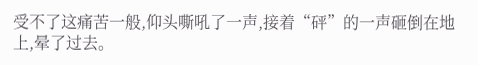受不了这痛苦一般,仰头嘶吼了一声,接着“砰”的一声砸倒在地上,晕了过去。